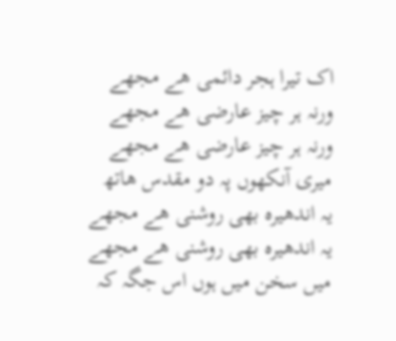اک تیرا ہجر دائمی ھے مجھے
ورنہ ہر چیز عارضی ھے مجھے
ورنہ ہر چیز عارضی ھے مجھے
میری آنکھوں پہ دو مقدس ھاتھ
یہ اندھیرہ بھی روشنی ھے مجھے
یہ اندھیرہ بھی روشنی ھے مجھے
میں سخن میں ہوں اس جگہ کہ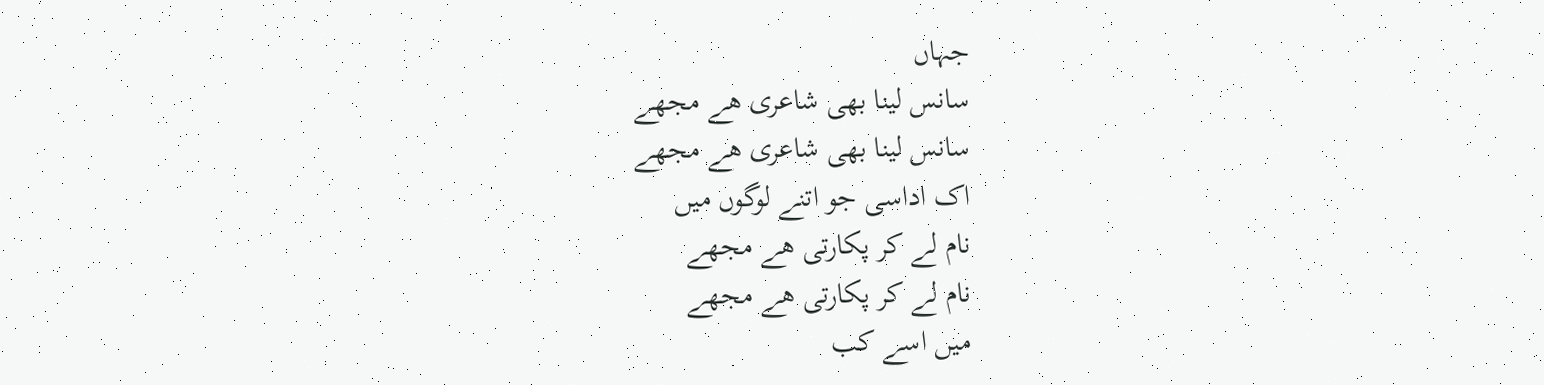جہاں
سانس لینا بھی شاعری ھے مجھے
سانس لینا بھی شاعری ھے مجھے
اک اداسی جو اتنے لوگوں میں
نام لے کر پکارتی ھے مجھے
نام لے کر پکارتی ھے مجھے
میں اسے کب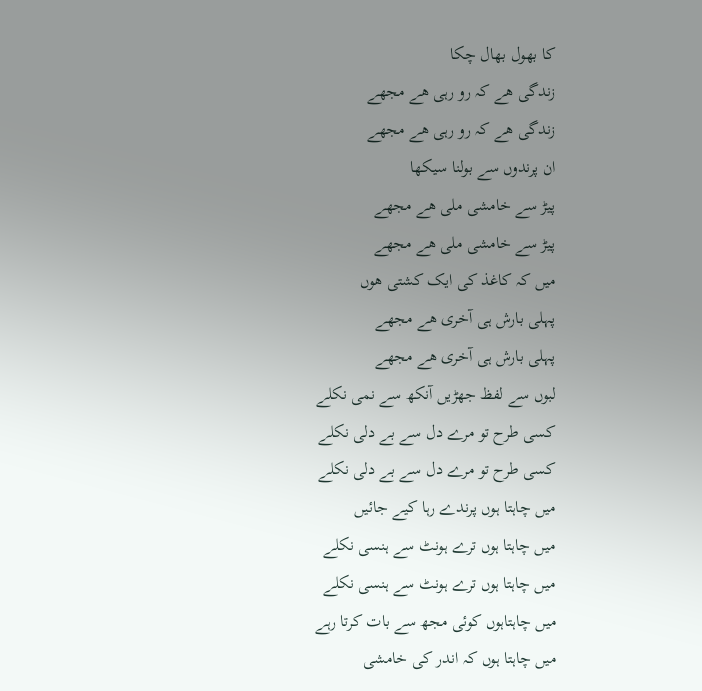کا بھول بھال چکا
زندگی ھے کہ رو رہی ھے مجھے
زندگی ھے کہ رو رہی ھے مجھے
ان پرندوں سے بولنا سیکھا
پیڑ سے خامشی ملی ھے مجھے
پیڑ سے خامشی ملی ھے مجھے
میں کہ کاغذ کی ایک کشتی ھوں
پہلی بارش ہی آخری ھے مجھے
پہلی بارش ہی آخری ھے مجھے
لبوں سے لفظ جھڑیں آنکھ سے نمی نکلے
کسی طرح تو مرے دل سے بے دلی نکلے
کسی طرح تو مرے دل سے بے دلی نکلے
میں چاہتا ہوں پرندے رہا کیے جائیں
میں چاہتا ہوں ترے ہونٹ سے ہنسی نکلے
میں چاہتا ہوں ترے ہونٹ سے ہنسی نکلے
میں چاہتاہوں کوئی مجھ سے بات کرتا رہے
میں چاہتا ہوں کہ اندر کی خامشی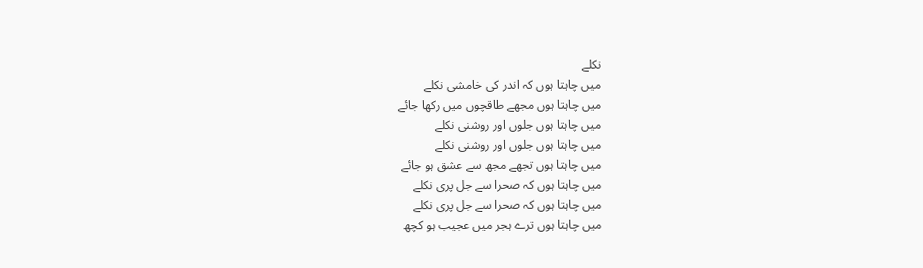نکلے
میں چاہتا ہوں کہ اندر کی خامشی نکلے
میں چاہتا ہوں مجھے طاقچوں میں رکھا جائے
میں چاہتا ہوں جلوں اور روشنی نکلے
میں چاہتا ہوں جلوں اور روشنی نکلے
میں چاہتا ہوں تجھے مجھ سے عشق ہو جائے
میں چاہتا ہوں کہ صحرا سے جل پری نکلے
میں چاہتا ہوں کہ صحرا سے جل پری نکلے
میں چاہتا ہوں ترے ہجر میں عجیب ہو کچھ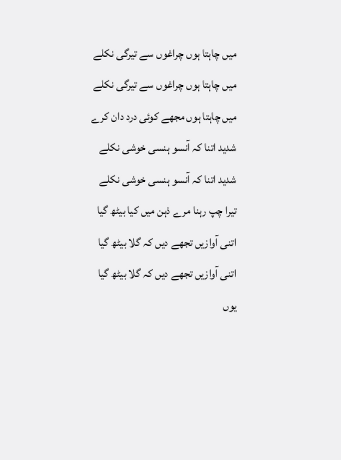میں چاہتا ہوں چراغوں سے تیرگی نکلے
میں چاہتا ہوں چراغوں سے تیرگی نکلے
میں چاہتا ہوں مجھے کوئی درد دان کرے
شدید اتنا کہ آنسو ہنسی خوشی نکلے
شدید اتنا کہ آنسو ہنسی خوشی نکلے
تیرا چپ رہنا مرے ذہن میں کیا بیٹھ گیا
اتنی آوازیں تجھے دیں کہ گلا بیٹھ گیا
اتنی آوازیں تجھے دیں کہ گلا بیٹھ گیا
یوں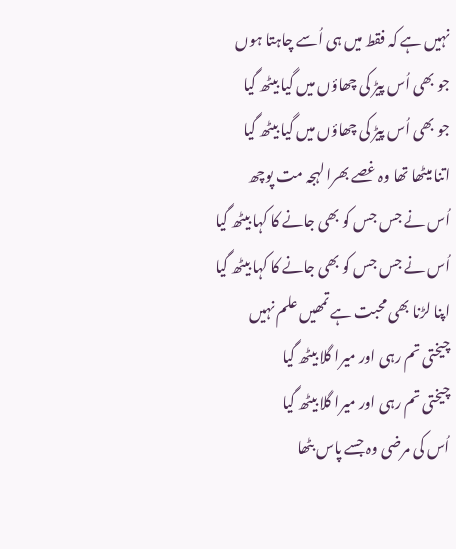نہیں ہے کہ فقط میں ہی اُسے چاہتا ہوں
جو بھی اُس پیڑ کی چھاؤں میں گیا بیٹھ گیا
جو بھی اُس پیڑ کی چھاؤں میں گیا بیٹھ گیا
اتنا میٹھا تھا وہ غصے بھرا لہجہ مت پوچھ
اُس نے جس جس کو بھی جانے کا کہا بیٹھ گیا
اُس نے جس جس کو بھی جانے کا کہا بیٹھ گیا
اپنا لڑنا بھی محبت ہے تمھیں علم نہیں
چیختی تم رہی اور میرا گلا بیٹھ گیا
چیختی تم رہی اور میرا گلا بیٹھ گیا
اُس کی مرضی وہ جسے پاس بٹھا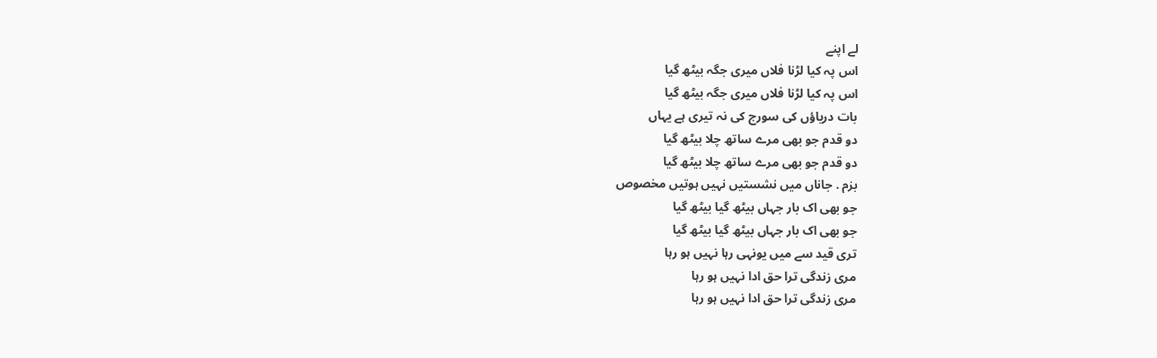لے اپنے
اس پہ کیا لڑنا فلاں میری جگہ بیٹھ گیا
اس پہ کیا لڑنا فلاں میری جگہ بیٹھ گیا
بات دریاؤں کی سورج کی نہ تیری ہے یہاں
دو قدم جو بھی مرے ساتھ چلا بیٹھ گیا
دو قدم جو بھی مرے ساتھ چلا بیٹھ گیا
بزم . جاناں میں نشستیں نہیں ہوتیں مخصوص
جو بھی اک بار جہاں بیٹھ گیا بیٹھ گیا
جو بھی اک بار جہاں بیٹھ گیا بیٹھ گیا
تری قید سے میں یونہی رہا نہیں ہو رہا
مری زندگی ترا حق ادا نہیں ہو رہا
مری زندگی ترا حق ادا نہیں ہو رہا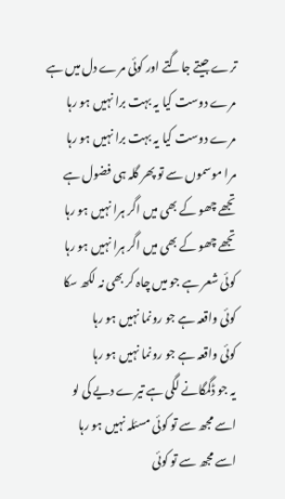ترے جیتے جاگتے اور کوئی مرے دل میں ہے
مرے دوست کیا یہ بہت برا نہیں ہو رہا
مرے دوست کیا یہ بہت برا نہیں ہو رہا
مرا موسموں سے تو پھر گلہ ہی فضول ہے
تجھے چھو کے بھی میں اگر ہرا نہیں ہو رہا
تجھے چھو کے بھی میں اگر ہرا نہیں ہو رہا
کوئی شعر ہے جو میں چاہ کر بھی نہ لکھ سکا
کوئی واقعہ ہے جو رونما نہیں ہو رہا
کوئی واقعہ ہے جو رونما نہیں ہو رہا
یہ جو ڈگمگانے لگی ہے تیرے دیے کی لو
اسے مجھ سے تو کوئی مسئلہ نہیں ہو رہا
اسے مجھ سے تو کوئی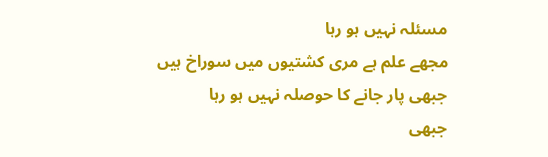مسئلہ نہیں ہو رہا
مجھے علم ہے مری کشتیوں میں سوراخ ہیں
جبھی پار جانے کا حوصلہ نہیں ہو رہا
جبھی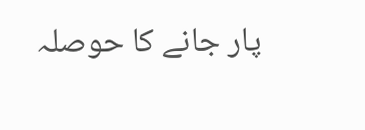پار جانے کا حوصلہ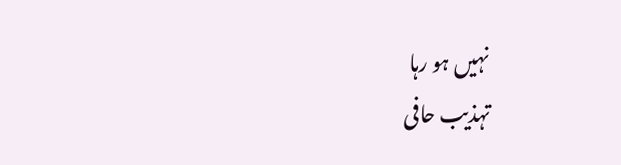نہیں ہو رہا
تہذیب حافی